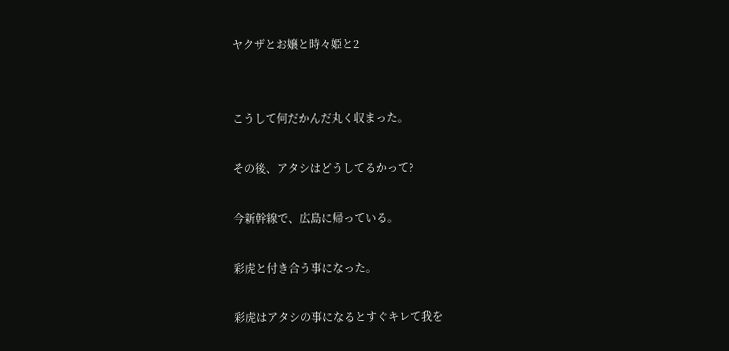ヤクザとお嬢と時々姫と2


こうして何だかんだ丸く収まった。

その後、アタシはどうしてるかって?

今新幹線で、広島に帰っている。

彩虎と付き合う事になった。

彩虎はアタシの事になるとすぐキレて我を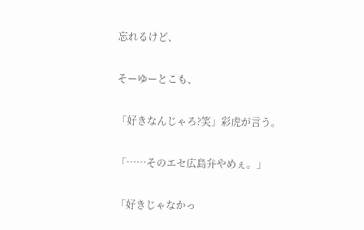忘れるけど、

そーゆーとこも、

「好きなんじゃろ?笑」彩虎が言う。

「……そのエセ広島弁やめぇ。」

「好きじゃなかっ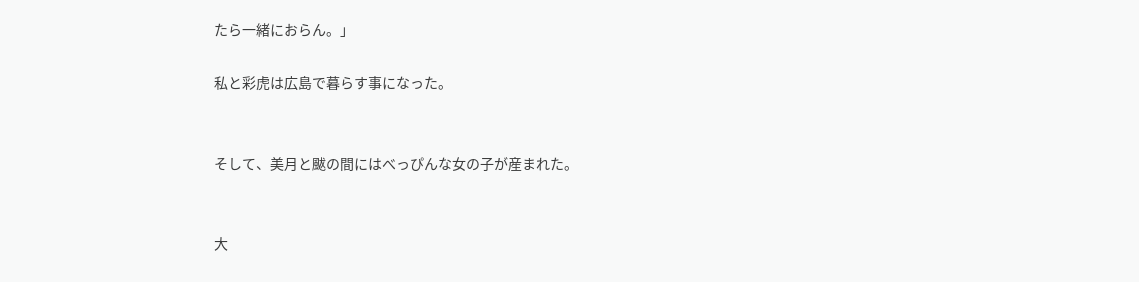たら一緒におらん。」

私と彩虎は広島で暮らす事になった。


そして、美月と颰の間にはべっぴんな女の子が産まれた。


大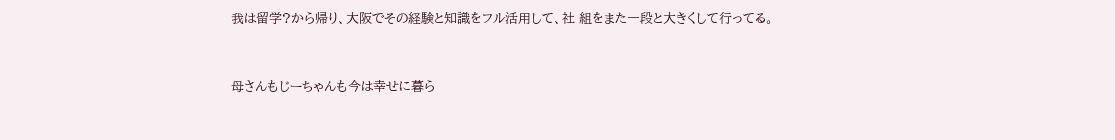我は留学?から帰り、大阪でその経験と知識をフル活用して、社 組をまた一段と大きくして行ってる。


母さんもじーちゃんも今は幸せに暮ら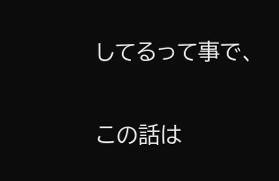してるって事で、

この話は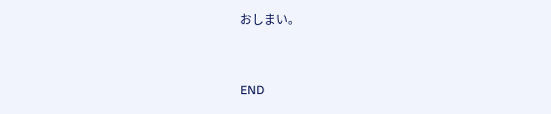おしまい。



END